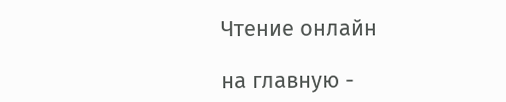Чтение онлайн

на главную -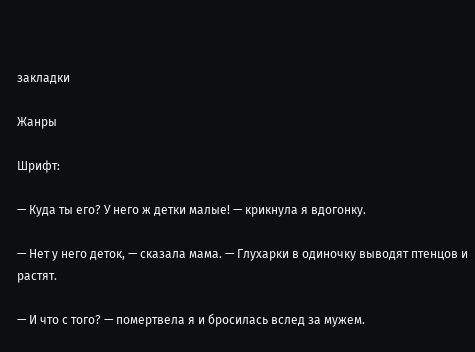закладки

Жанры

Шрифт:

— Куда ты его? У него ж детки малые! — крикнула я вдогонку.

— Нет у него деток, — сказала мама. — Глухарки в одиночку выводят птенцов и растят.

— И что с того? — помертвела я и бросилась вслед за мужем.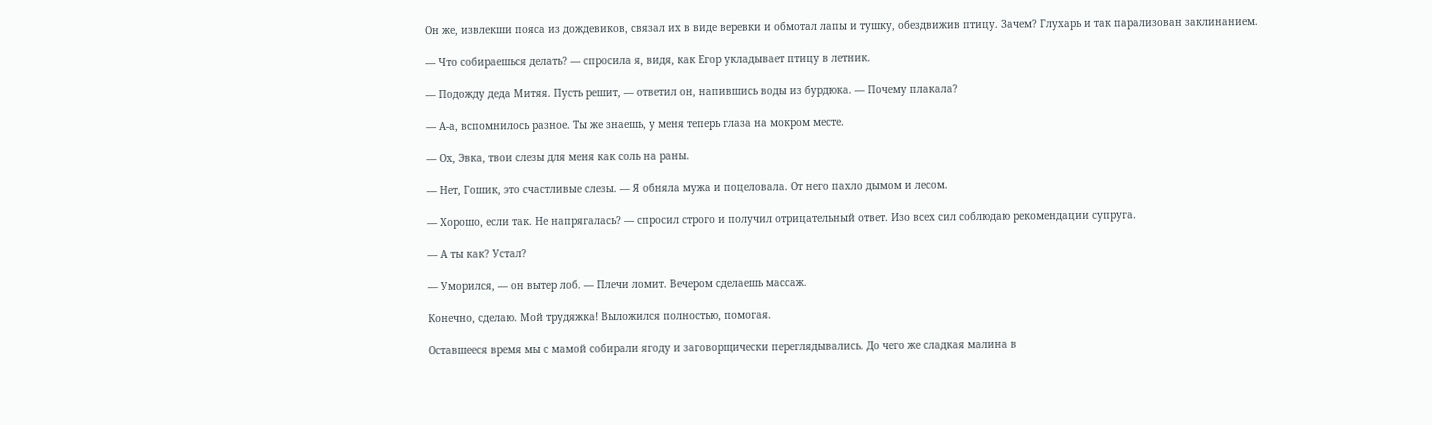Он же, извлекши пояса из дождевиков, связал их в виде веревки и обмотал лапы и тушку, обездвижив птицу. Зачем? Глухарь и так парализован заклинанием.

— Что собираешься делать? — спросила я, видя, как Егор укладывает птицу в летник.

— Подожду деда Митяя. Пусть решит, — ответил он, напившись воды из бурдюка. — Почему плакала?

— А-а, вспомнилось разное. Ты же знаешь, у меня теперь глаза на мокром месте.

— Ох, Эвка, твои слезы для меня как соль на раны.

— Нет, Гошик, это счастливые слезы. — Я обняла мужа и поцеловала. От него пахло дымом и лесом.

— Хорошо, если так. Не напрягалась? — спросил строго и получил отрицательный ответ. Изо всех сил соблюдаю рекомендации супруга.

— А ты как? Устал?

— Уморился, — он вытер лоб. — Плечи ломит. Вечером сделаешь массаж.

Конечно, сделаю. Мой трудяжка! Выложился полностью, помогая.

Оставшееся время мы с мамой собирали ягоду и заговорщически переглядывались. До чего же сладкая малина в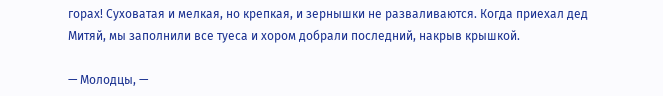горах! Суховатая и мелкая, но крепкая, и зернышки не разваливаются. Когда приехал дед Митяй, мы заполнили все туеса и хором добрали последний, накрыв крышкой.

— Молодцы, —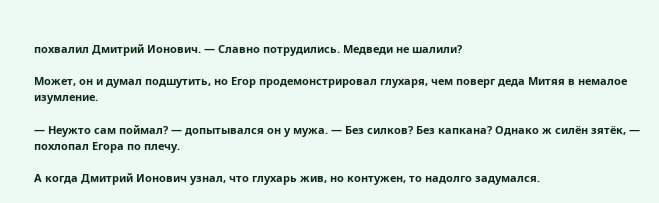похвалил Дмитрий Ионович. — Славно потрудились. Медведи не шалили?

Может, он и думал подшутить, но Егор продемонстрировал глухаря, чем поверг деда Митяя в немалое изумление.

— Неужто сам поймал? — допытывался он у мужа. — Без силков? Без капкана? Однако ж силён зятёк, — похлопал Егора по плечу.

А когда Дмитрий Ионович узнал, что глухарь жив, но контужен, то надолго задумался.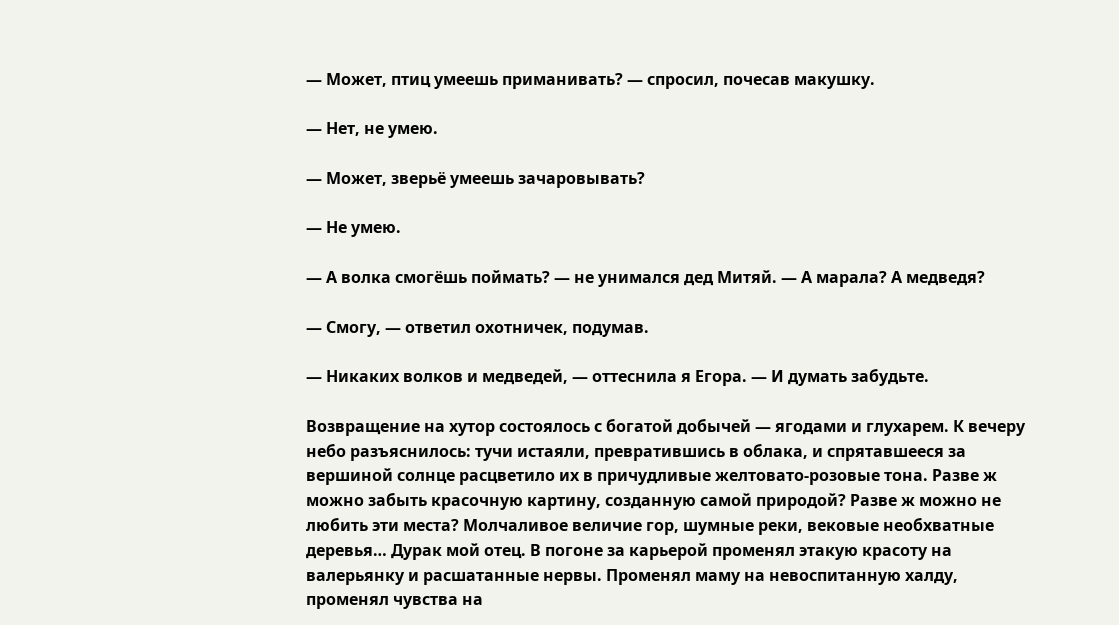— Может, птиц умеешь приманивать? — спросил, почесав макушку.

— Нет, не умею.

— Может, зверьё умеешь зачаровывать?

— Не умею.

— А волка смогёшь поймать? — не унимался дед Митяй. — А марала? А медведя?

— Смогу, — ответил охотничек, подумав.

— Никаких волков и медведей, — оттеснила я Егора. — И думать забудьте.

Возвращение на хутор состоялось с богатой добычей — ягодами и глухарем. К вечеру небо разъяснилось: тучи истаяли, превратившись в облака, и спрятавшееся за вершиной солнце расцветило их в причудливые желтовато-розовые тона. Разве ж можно забыть красочную картину, созданную самой природой? Разве ж можно не любить эти места? Молчаливое величие гор, шумные реки, вековые необхватные деревья… Дурак мой отец. В погоне за карьерой променял этакую красоту на валерьянку и расшатанные нервы. Променял маму на невоспитанную халду, променял чувства на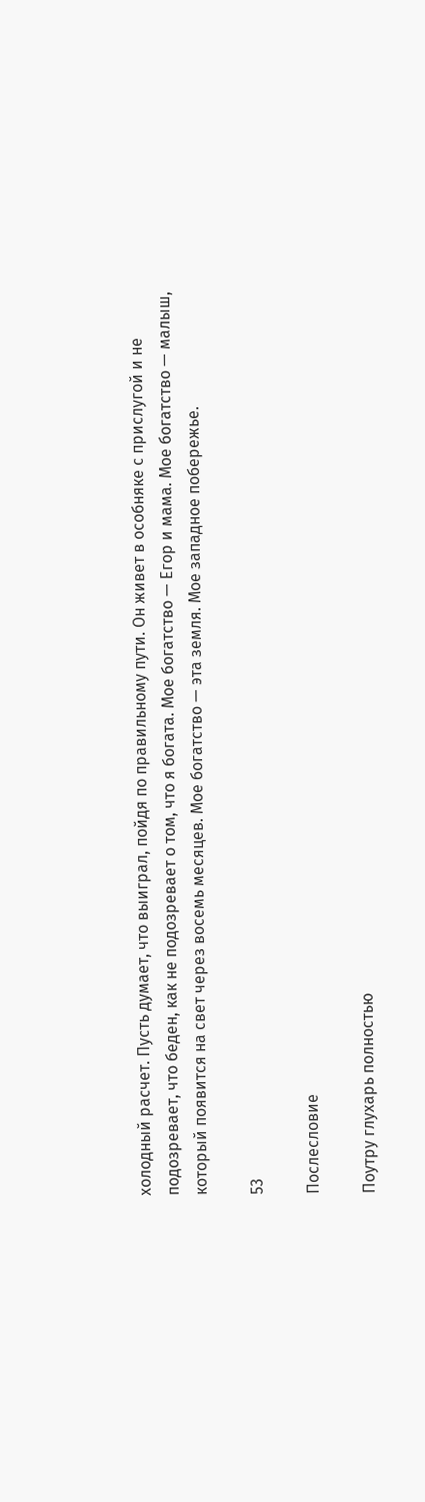холодный расчет. Пусть думает, что выиграл, пойдя по правильному пути. Он живет в особняке с прислугой и не подозревает, что беден, как не подозревает о том, что я богата. Мое богатство — Егор и мама. Мое богатство — малыш, который появится на свет через восемь месяцев. Мое богатство — эта земля. Мое западное побережье.

53

Послесловие

Поутру глухарь полностью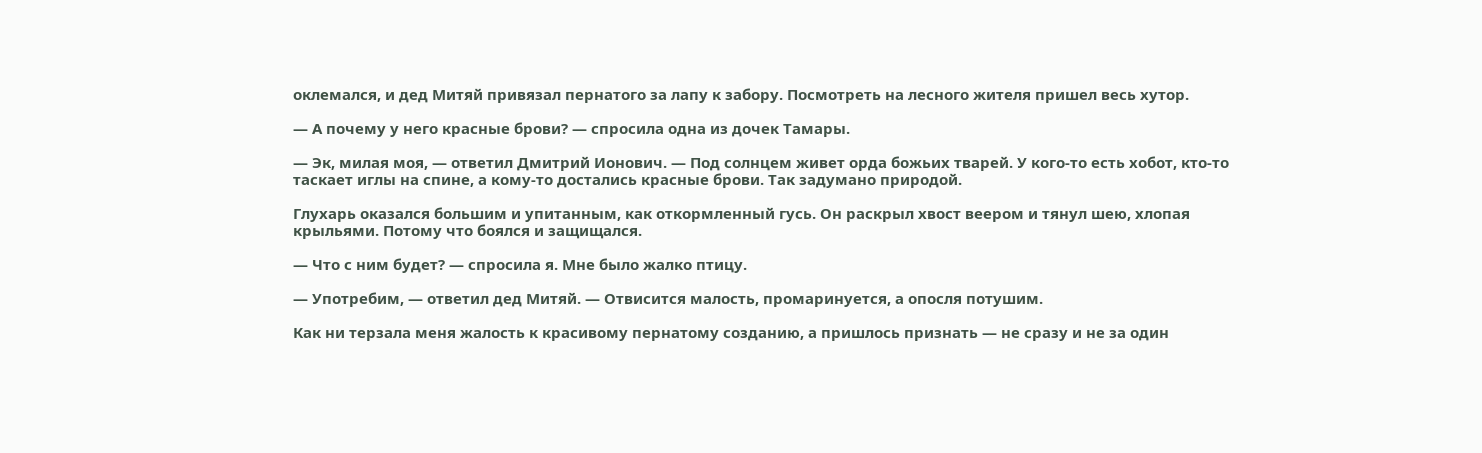оклемался, и дед Митяй привязал пернатого за лапу к забору. Посмотреть на лесного жителя пришел весь хутор.

— А почему у него красные брови? — спросила одна из дочек Тамары.

— Эк, милая моя, — ответил Дмитрий Ионович. — Под солнцем живет орда божьих тварей. У кого-то есть хобот, кто-то таскает иглы на спине, а кому-то достались красные брови. Так задумано природой.

Глухарь оказался большим и упитанным, как откормленный гусь. Он раскрыл хвост веером и тянул шею, хлопая крыльями. Потому что боялся и защищался.

— Что с ним будет? — спросила я. Мне было жалко птицу.

— Употребим, — ответил дед Митяй. — Отвисится малость, промаринуется, а опосля потушим.

Как ни терзала меня жалость к красивому пернатому созданию, а пришлось признать — не сразу и не за один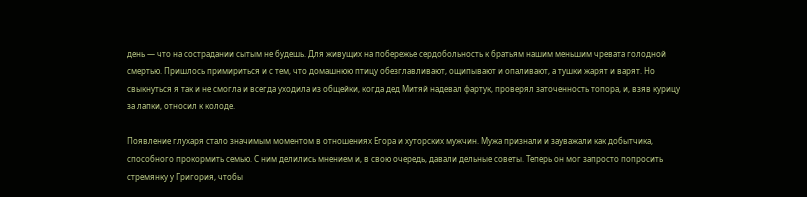день — что на сострадании сытым не будешь. Для живущих на побережье сердобольность к братьям нашим меньшим чревата голодной смертью. Пришлось примириться и с тем, что домашнюю птицу обезглавливают, ощипывают и опаливают, а тушки жарят и варят. Но свыкнуться я так и не смогла и всегда уходила из общейки, когда дед Митяй надевал фартук, проверял заточенность топора, и, взяв курицу за лапки, относил к колоде.

Появление глухаря стало значимым моментом в отношениях Егора и хуторских мужчин. Мужа признали и зауважали как добытчика, способного прокормить семью. С ним делились мнением и, в свою очередь, давали дельные советы. Теперь он мог запросто попросить стремянку у Григория, чтобы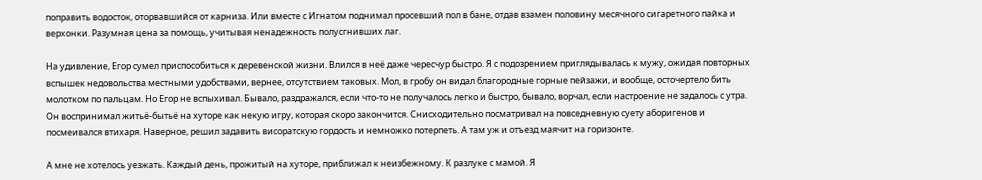поправить водосток, оторвавшийся от карниза. Или вместе с Игнатом поднимал просевший пол в бане, отдав взамен половину месячного сигаретного пайка и верхонки. Разумная цена за помощь, учитывая ненадежность полусгнивших лаг.

На удивление, Егор сумел приспособиться к деревенской жизни. Влился в неё даже чересчур быстро. Я с подозрением приглядывалась к мужу, ожидая повторных вспышек недовольства местными удобствами, вернее, отсутствием таковых. Мол, в гробу он видал благородные горные пейзажи, и вообще, осточертело бить молотком по пальцам. Но Егор не вспыхивал. Бывало, раздражался, если что-то не получалось легко и быстро, бывало, ворчал, если настроение не задалось с утра. Он воспринимал житьё-бытьё на хуторе как некую игру, которая скоро закончится. Снисходительно посматривал на повседневную суету аборигенов и посмеивался втихаря. Наверное, решил задавить висоратскую гордость и немножко потерпеть. А там уж и отъезд маячит на горизонте.

А мне не хотелось уезжать. Каждый день, прожитый на хуторе, приближал к неизбежному. К разлуке с мамой. Я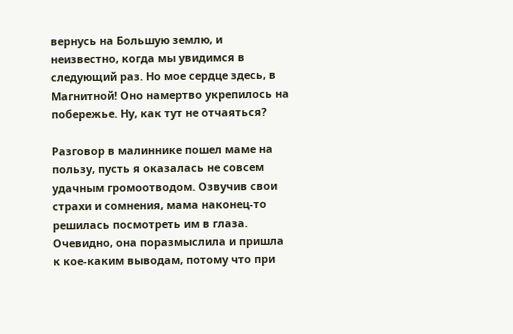вернусь на Большую землю, и неизвестно, когда мы увидимся в следующий раз. Но мое сердце здесь, в Магнитной! Оно намертво укрепилось на побережье. Ну, как тут не отчаяться?

Разговор в малиннике пошел маме на пользу, пусть я оказалась не совсем удачным громоотводом. Озвучив свои страхи и сомнения, мама наконец-то решилась посмотреть им в глаза. Очевидно, она поразмыслила и пришла к кое-каким выводам, потому что при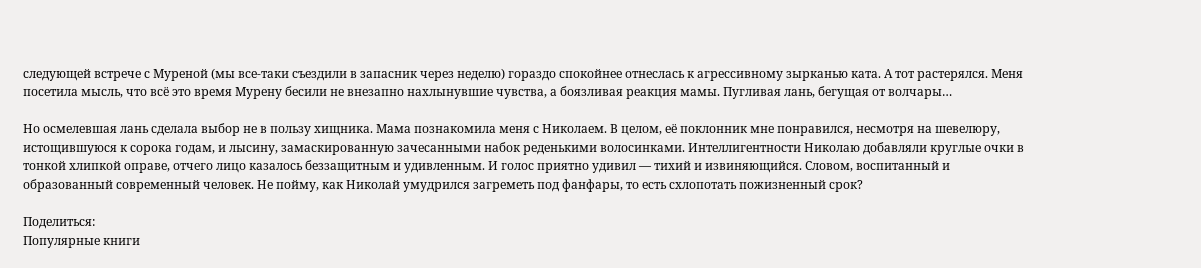следующей встрече с Муреной (мы все-таки съездили в запасник через неделю) гораздо спокойнее отнеслась к агрессивному зырканью ката. А тот растерялся. Меня посетила мысль, что всё это время Мурену бесили не внезапно нахлынувшие чувства, а боязливая реакция мамы. Пугливая лань, бегущая от волчары…

Но осмелевшая лань сделала выбор не в пользу хищника. Мама познакомила меня с Николаем. В целом, её поклонник мне понравился, несмотря на шевелюру, истощившуюся к сорока годам, и лысину, замаскированную зачесанными набок реденькими волосинками. Интеллигентности Николаю добавляли круглые очки в тонкой хлипкой оправе, отчего лицо казалось беззащитным и удивленным. И голос приятно удивил — тихий и извиняющийся. Словом, воспитанный и образованный современный человек. Не пойму, как Николай умудрился загреметь под фанфары, то есть схлопотать пожизненный срок?

Поделиться:
Популярные книги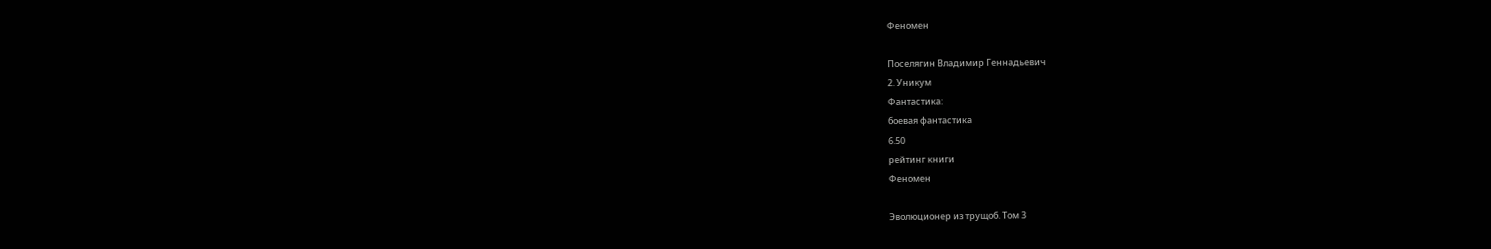Феномен

Поселягин Владимир Геннадьевич
2. Уникум
Фантастика:
боевая фантастика
6.50
рейтинг книги
Феномен

Эволюционер из трущоб. Том 3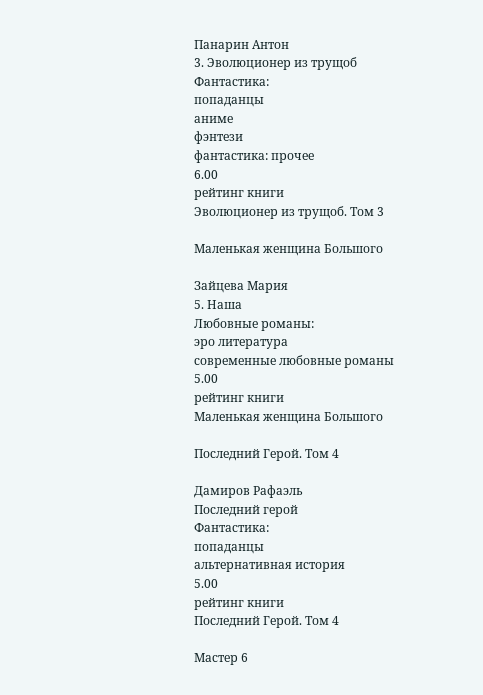Панарин Антон
3. Эволюционер из трущоб
Фантастика:
попаданцы
аниме
фэнтези
фантастика: прочее
6.00
рейтинг книги
Эволюционер из трущоб. Том 3

Маленькая женщина Большого

Зайцева Мария
5. Наша
Любовные романы:
эро литература
современные любовные романы
5.00
рейтинг книги
Маленькая женщина Большого

Последний Герой. Том 4

Дамиров Рафаэль
Последний герой
Фантастика:
попаданцы
альтернативная история
5.00
рейтинг книги
Последний Герой. Том 4

Мастер 6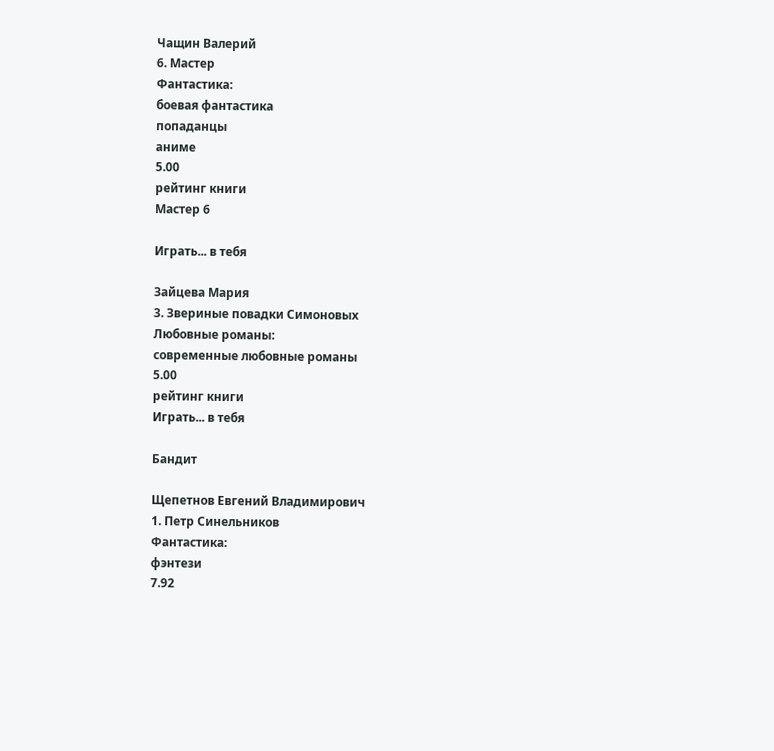Чащин Валерий
6. Мастер
Фантастика:
боевая фантастика
попаданцы
аниме
5.00
рейтинг книги
Мастер 6

Играть... в тебя

Зайцева Мария
3. Звериные повадки Симоновых
Любовные романы:
современные любовные романы
5.00
рейтинг книги
Играть... в тебя

Бандит

Щепетнов Евгений Владимирович
1. Петр Синельников
Фантастика:
фэнтези
7.92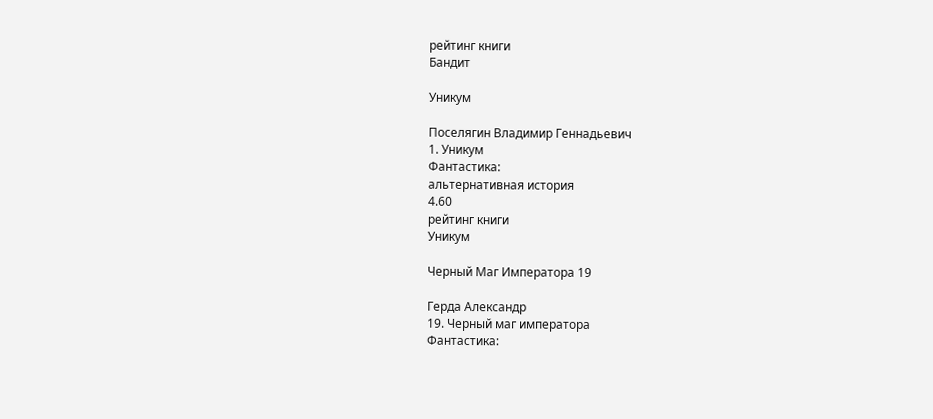рейтинг книги
Бандит

Уникум

Поселягин Владимир Геннадьевич
1. Уникум
Фантастика:
альтернативная история
4.60
рейтинг книги
Уникум

Черный Маг Императора 19

Герда Александр
19. Черный маг императора
Фантастика: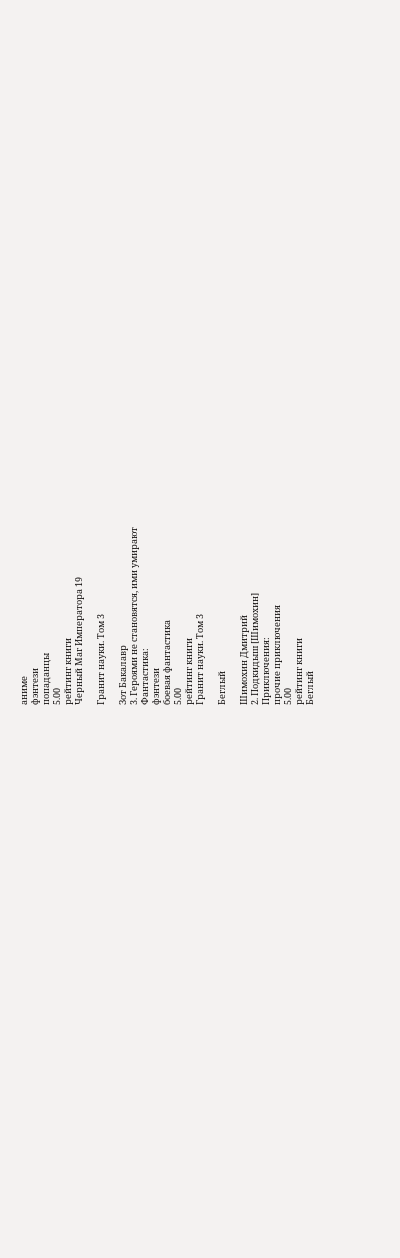аниме
фэнтези
попаданцы
5.00
рейтинг книги
Черный Маг Императора 19

Гранит науки. Том 3

Зот Бакалавр
3. Героями не становятся, ими умирают
Фантастика:
фэнтези
боевая фантастика
5.00
рейтинг книги
Гранит науки. Том 3

Беглый

Шимохин Дмитрий
2. Подкидыш [Шимохин]
Приключения:
прочие приключения
5.00
рейтинг книги
Беглый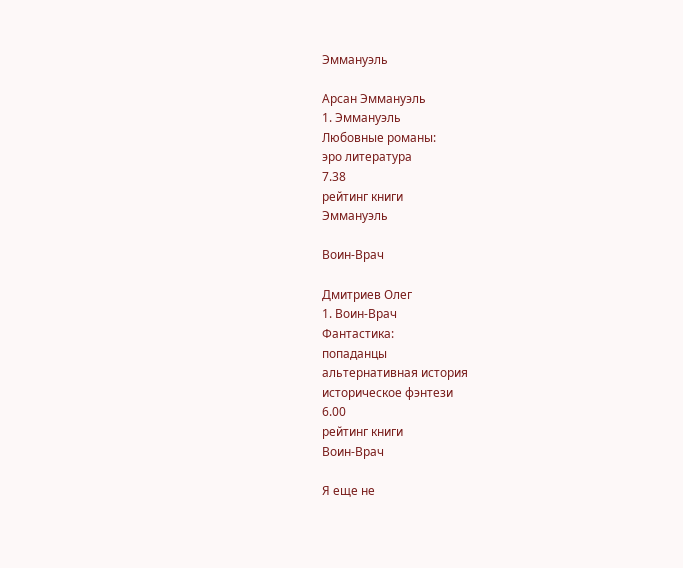Эммануэль

Арсан Эммануэль
1. Эммануэль
Любовные романы:
эро литература
7.38
рейтинг книги
Эммануэль

Воин-Врач

Дмитриев Олег
1. Воин-Врач
Фантастика:
попаданцы
альтернативная история
историческое фэнтези
6.00
рейтинг книги
Воин-Врач

Я еще не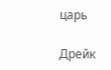царь

Дрейк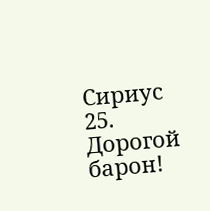Сириус
25. Дорогой барон!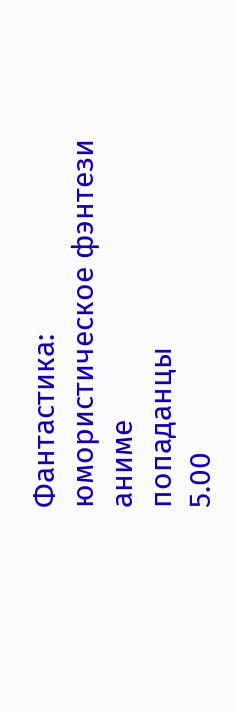Фантастика:
юмористическое фэнтези
аниме
попаданцы
5.00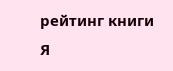рейтинг книги
Я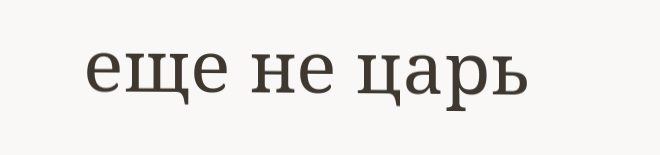еще не царь